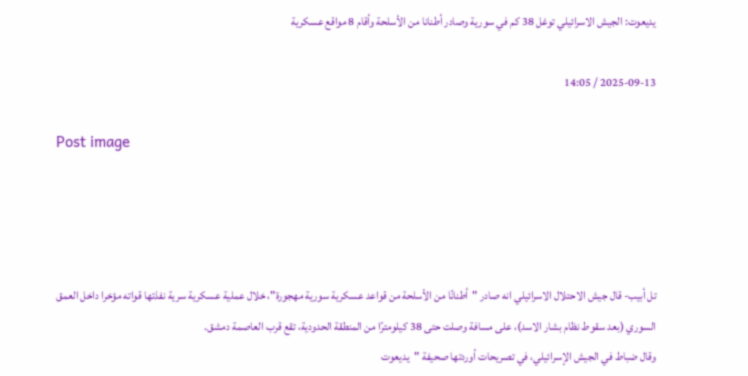يديعوت: الجيش الاسرائيلي توغل 38 كم في سورية وصادر أطنانا من الأسلحة وأقام 8 مواقع عسكرية

2025-09-13 / 14:05

Post image




تل أبيب- قال جيش الاحتلال الاسرائيلي انه صادر "أطنانًا من الأسلحة من قواعد عسكرية سورية مهجورة"، خلال عملية عسكرية سرية نفذتها قواته مؤخرا داخل العمق السوري (بعد سقوط نظام بشار الاسد)، على مسافة وصلت حتى 38 كيلومترًا من المنطقة الحدودية، تقع قرب العاصمة دمشق.
وقال ضباط في الجيش الإسرائيلي، في تصريحات أوردتها صحيفة "يديعوت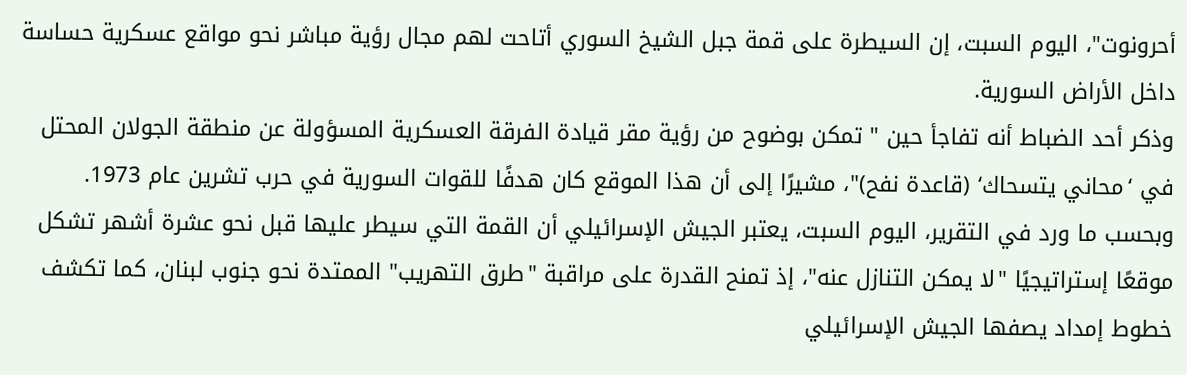أحرونوت"، اليوم السبت، إن السيطرة على قمة جبل الشيخ السوري أتاحت لهم مجال رؤية مباشر نحو مواقع عسكرية حساسة داخل الأراض السورية.
وذكر أحد الضباط أنه تفاجأ حين " تمكن بوضوح من رؤية مقر قيادة الفرقة العسكرية المسؤولة عن منطقة الجولان المحتل في ‘محاني يتسحاك‘ (قاعدة نفح)"، مشيرًا إلى أن هذا الموقع كان هدفًا للقوات السورية في حرب تشرين عام 1973.
وبحسب ما ورد في التقرير، اليوم السبت، يعتبر الجيش الإسرائيلي أن القمة التي سيطر عليها قبل نحو عشرة أشهر تشكل موقعًا إستراتيجيًا "لا يمكن التنازل عنه"، إذ تمنح القدرة على مراقبة "طرق التهريب" الممتدة نحو جنوب لبنان، كما تكشف خطوط إمداد يصفها الجيش الإسرائيلي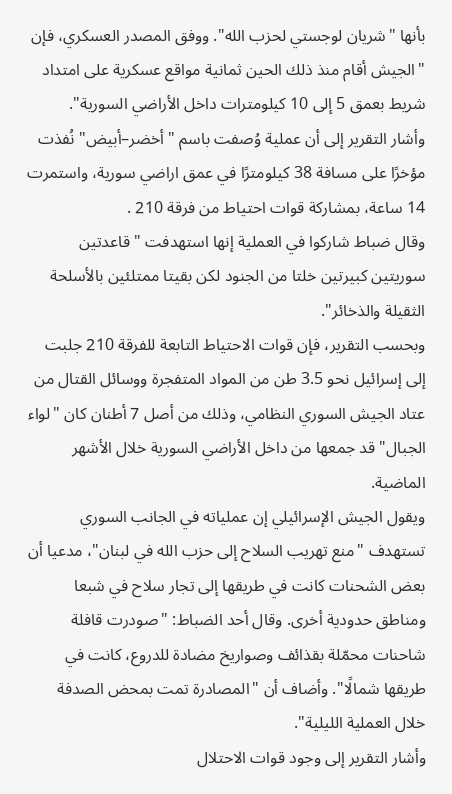بأنها "شريان لوجستي لحزب الله". ووفق المصدر العسكري، فإن "الجيش أقام منذ ذلك الحين ثمانية مواقع عسكرية على امتداد شريط بعمق 5 إلى 10 كيلومترات داخل الأراضي السورية".
وأشار التقرير إلى أن عملية وُصفت باسم "أخضر–أبيض" نُفذت مؤخرًا على مسافة 38 كيلومترًا في عمق اراضي سورية، واستمرت 14 ساعة، بمشاركة قوات احتياط من فرقة 210 .
وقال ضباط شاركوا في العملية إنها استهدفت "قاعدتين سوريتين كبيرتين خلتا من الجنود لكن بقيتا ممتلئين بالأسلحة الثقيلة والذخائر".
وبحسب التقرير، فإن قوات الاحتياط التابعة للفرقة 210 جلبت إلى إسرائيل نحو 3.5 طن من المواد المتفجرة ووسائل القتال من عتاد الجيش السوري النظامي، وذلك من أصل 7 أطنان كان "لواء الجبال" قد جمعها من داخل الأراضي السورية خلال الأشهر الماضية.
ويقول الجيش الإسرائيلي إن عملياته في الجانب السوري تستهدف "منع تهريب السلاح إلى حزب الله في لبنان"، مدعيا أن بعض الشحنات كانت في طريقها إلى تجار سلاح في شبعا ومناطق حدودية أخرى. وقال أحد الضباط: "صودرت قافلة شاحنات محمّلة بقذائف وصواريخ مضادة للدروع، كانت في طريقها شمالًا". وأضاف أن "المصادرة تمت بمحض الصدفة خلال العملية الليلية".
وأشار التقرير إلى وجود قوات الاحتلال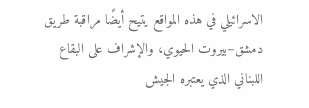الاسرائيلي في هذه المواقع يتيح أيضًا مراقبة طريق دمشق–بيروت الحيوي، والإشراف على البقاع اللبناني الذي يعتبره الجيش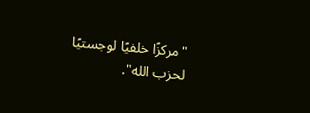"مركزًا خلفيًا لوجستيًا لحزب الله".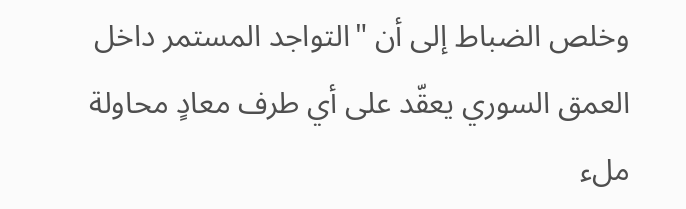وخلص الضباط إلى أن "التواجد المستمر داخل العمق السوري يعقّد على أي طرف معادٍ محاولة ملء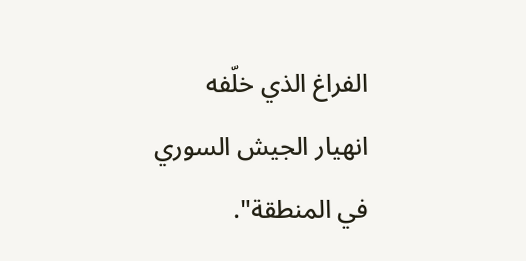الفراغ الذي خلّفه انهيار الجيش السوري في المنطقة".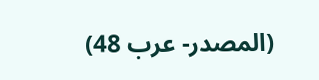(المصدر- عرب 48)